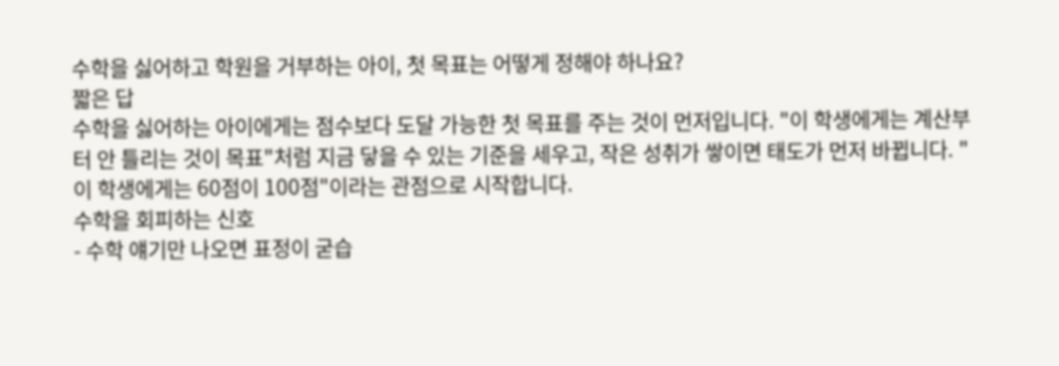수학을 싫어하고 학원을 거부하는 아이, 첫 목표는 어떻게 정해야 하나요?
짧은 답
수학을 싫어하는 아이에게는 점수보다 도달 가능한 첫 목표를 주는 것이 먼저입니다. "이 학생에게는 계산부터 안 틀리는 것이 목표"처럼 지금 닿을 수 있는 기준을 세우고, 작은 성취가 쌓이면 태도가 먼저 바뀝니다. "이 학생에게는 60점이 100점"이라는 관점으로 시작합니다.
수학을 회피하는 신호
- 수학 얘기만 나오면 표정이 굳습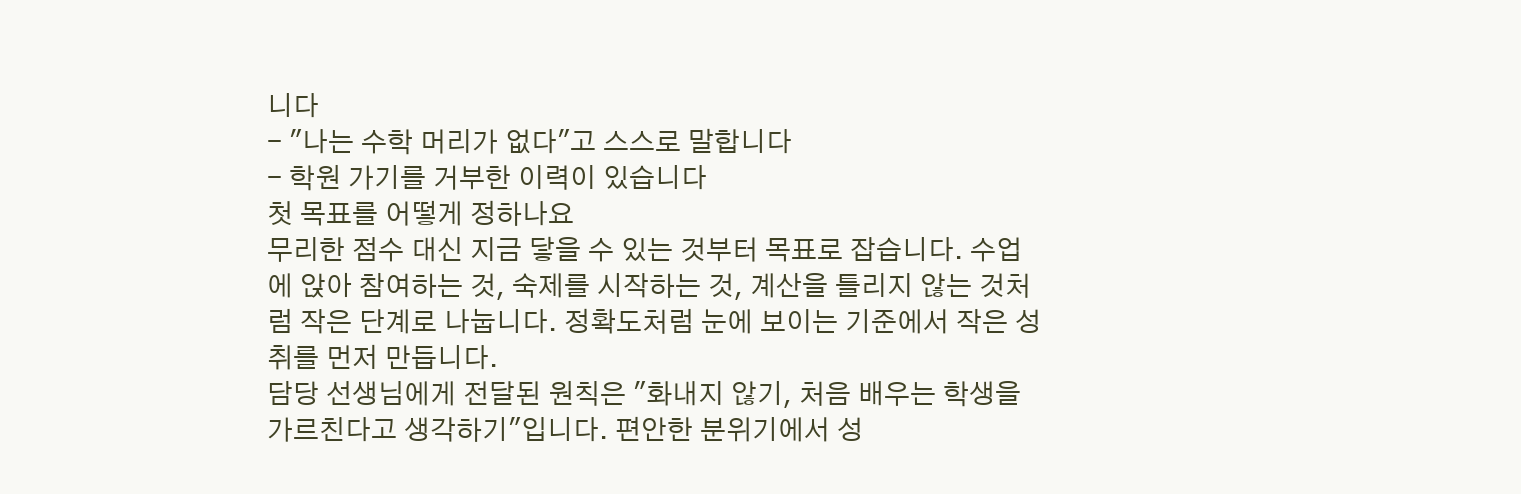니다
- "나는 수학 머리가 없다"고 스스로 말합니다
- 학원 가기를 거부한 이력이 있습니다
첫 목표를 어떻게 정하나요
무리한 점수 대신 지금 닿을 수 있는 것부터 목표로 잡습니다. 수업에 앉아 참여하는 것, 숙제를 시작하는 것, 계산을 틀리지 않는 것처럼 작은 단계로 나눕니다. 정확도처럼 눈에 보이는 기준에서 작은 성취를 먼저 만듭니다.
담당 선생님에게 전달된 원칙은 "화내지 않기, 처음 배우는 학생을 가르친다고 생각하기"입니다. 편안한 분위기에서 성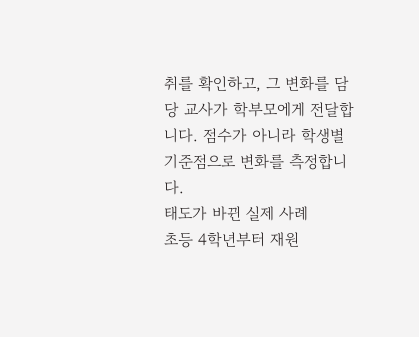취를 확인하고, 그 변화를 담당 교사가 학부모에게 전달합니다. 점수가 아니라 학생별 기준점으로 변화를 측정합니다.
태도가 바뀐 실제 사례
초등 4학년부터 재원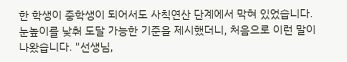한 학생이 중학생이 되어서도 사칙연산 단계에서 막혀 있었습니다. 눈높이를 낮춰 도달 가능한 기준을 제시했더니, 처음으로 이런 말이 나왔습니다. "선생님,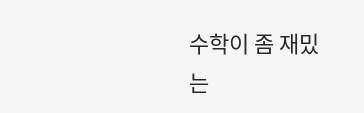수학이 좀 재밌는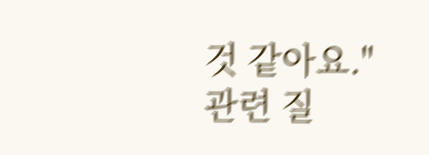것 같아요."
관련 질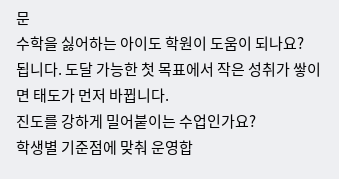문
수학을 싫어하는 아이도 학원이 도움이 되나요?
됩니다. 도달 가능한 첫 목표에서 작은 성취가 쌓이면 태도가 먼저 바뀝니다.
진도를 강하게 밀어붙이는 수업인가요?
학생별 기준점에 맞춰 운영합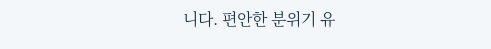니다. 편안한 분위기 유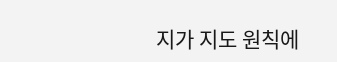지가 지도 원칙에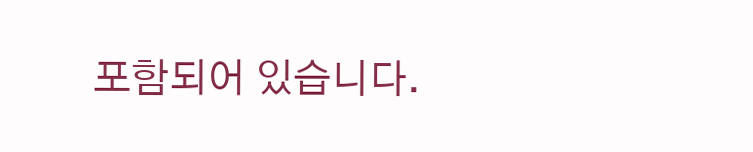포함되어 있습니다.